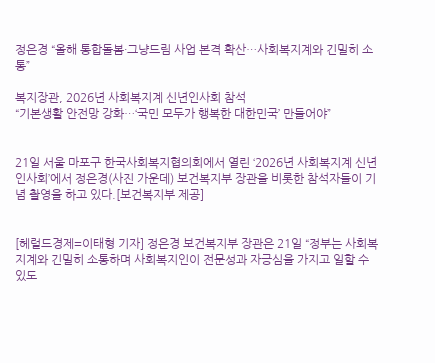정은경 “올해 통합돌봄·그냥드림 사업 본격 확산…사회복지계와 긴밀히 소통”

복지장관, 2026년 사회복지계 신년인사회 참석
“기본생활 안전망 강화…‘국민 모두가 행복한 대한민국’ 만들어야”


21일 서울 마포구 한국사회복지협의회에서 열린 ‘2026년 사회복지계 신년인사회’에서 정은경(사진 가운데) 보건복지부 장관을 비롯한 참석자들이 기념 촬영을 하고 있다.[보건복지부 제공]


[헤럴드경제=이태형 기자] 정은경 보건복지부 장관은 21일 “정부는 사회복지계와 긴밀히 소통하며 사회복지인이 전문성과 자긍심을 가지고 일할 수 있도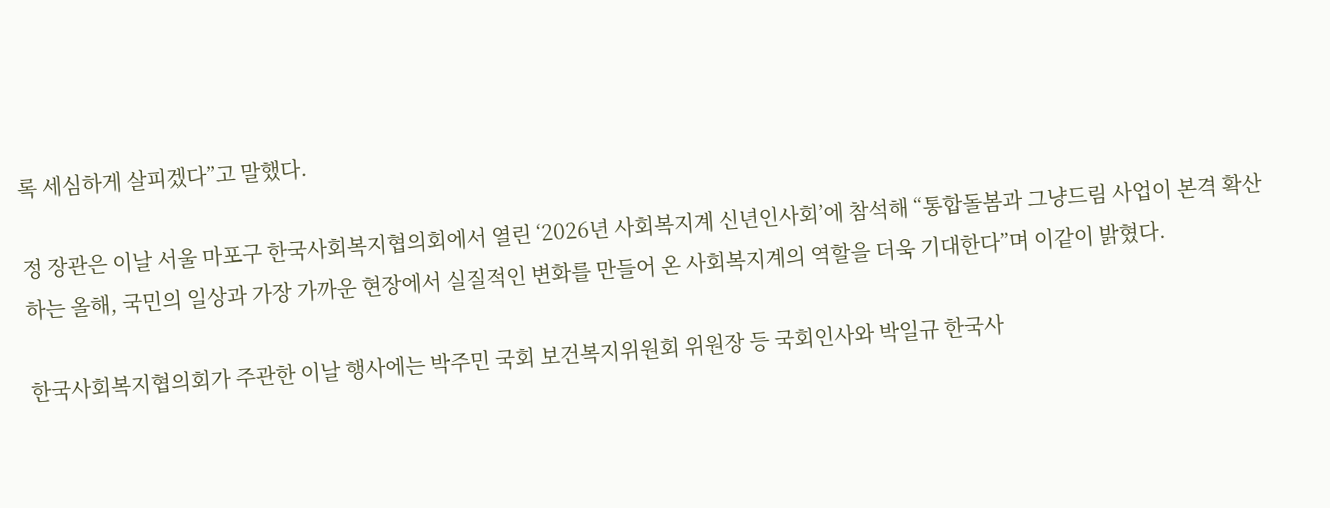록 세심하게 살피겠다”고 말했다.

정 장관은 이날 서울 마포구 한국사회복지협의회에서 열린 ‘2026년 사회복지계 신년인사회’에 참석해 “통합돌봄과 그냥드림 사업이 본격 확산하는 올해, 국민의 일상과 가장 가까운 현장에서 실질적인 변화를 만들어 온 사회복지계의 역할을 더욱 기대한다”며 이같이 밝혔다.

한국사회복지협의회가 주관한 이날 행사에는 박주민 국회 보건복지위원회 위원장 등 국회인사와 박일규 한국사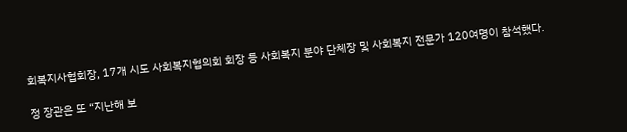회복지사협회장, 17개 시도 사회복지협의회 회장 등 사회복지 분야 단체장 및 사회복지 전문가 120여명이 참석했다.

정 장관은 또 “지난해 보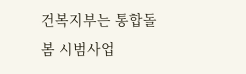건복지부는 통합돌봄 시범사업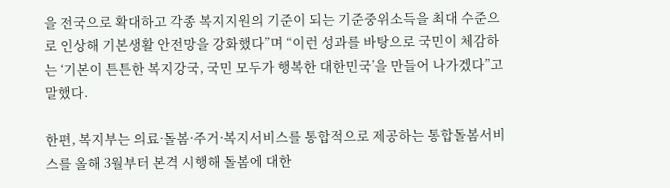을 전국으로 확대하고 각종 복지지원의 기준이 되는 기준중위소득을 최대 수준으로 인상해 기본생활 안전망을 강화했다”며 “이런 성과를 바탕으로 국민이 체감하는 ‘기본이 튼튼한 복지강국, 국민 모두가 행복한 대한민국’을 만들어 나가겠다”고 말했다.

한편, 복지부는 의료·돌봄·주거·복지서비스를 통합적으로 제공하는 통합돌봄서비스를 올해 3월부터 본격 시행해 돌봄에 대한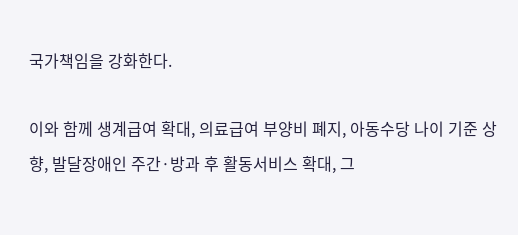국가책임을 강화한다.

이와 함께 생계급여 확대, 의료급여 부양비 폐지, 아동수당 나이 기준 상향, 발달장애인 주간·방과 후 활동서비스 확대, 그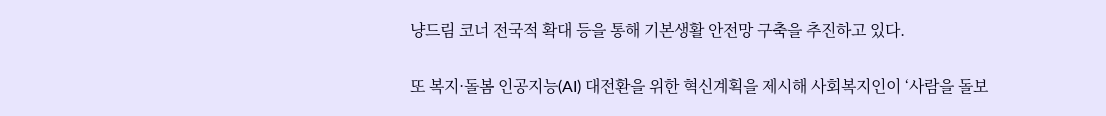냥드림 코너 전국적 확대 등을 통해 기본생활 안전망 구축을 추진하고 있다.

또 복지·돌봄 인공지능(AI) 대전환을 위한 혁신계획을 제시해 사회복지인이 ‘사람을 돌보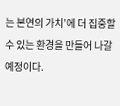는 본연의 가치’에 더 집중할 수 있는 환경을 만들어 나갈 예정이다.